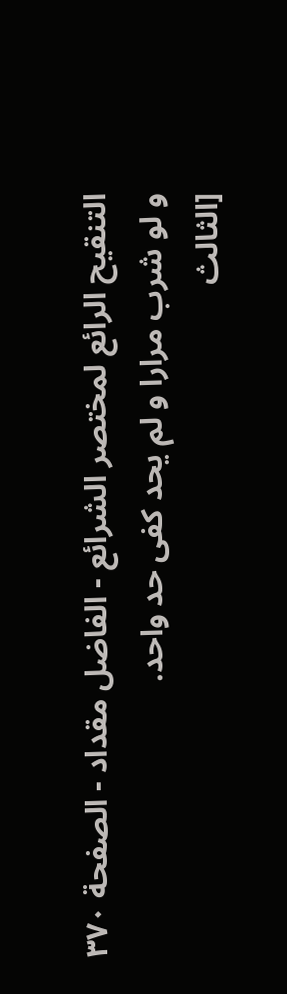التنقيح الرائع لمختصر الشرائع - الفاضل مقداد - الصفحة ٣٧٠
و لو شرب مرارا و لم يحد كفى حد واحد.
[الثالث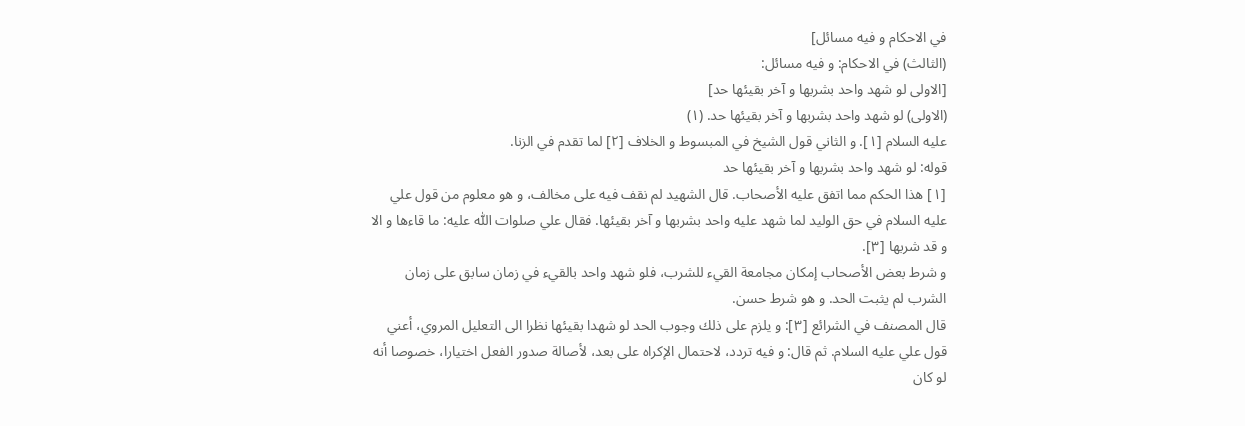في الاحكام و فيه مسائل]
(الثالث) في الاحكام: و فيه مسائل:
[الاولى لو شهد واحد بشربها و آخر بقيئها حد]
(الاولى) لو شهد واحد بشربها و آخر بقيئها حد. (١)
عليه السلام [١]. و الثاني قول الشيخ في المبسوط و الخلاف [٢] لما تقدم في الزنا.
قوله: لو شهد واحد بشربها و آخر بقيئها حد
[١] هذا الحكم مما اتفق عليه الأصحاب. قال الشهيد لم نقف فيه على مخالف، و هو معلوم من قول علي عليه السلام في حق الوليد لما شهد عليه واحد بشربها و آخر بقيئها. فقال علي صلوات اللّٰه عليه: ما قاءها و الا و قد شربها [٣].
و شرط بعض الأصحاب إمكان مجامعة القيء للشرب، فلو شهد واحد بالقيء في زمان سابق على زمان الشرب لم يثبت الحد. و هو شرط حسن.
قال المصنف في الشرائع [٣]: و يلزم على ذلك وجوب الحد لو شهدا بقيئها نظرا الى التعليل المروي، أعني قول علي عليه السلام. ثم قال: و فيه تردد، لاحتمال الإكراه على بعد، لأصالة صدور الفعل اختيارا، خصوصا أنه لو كان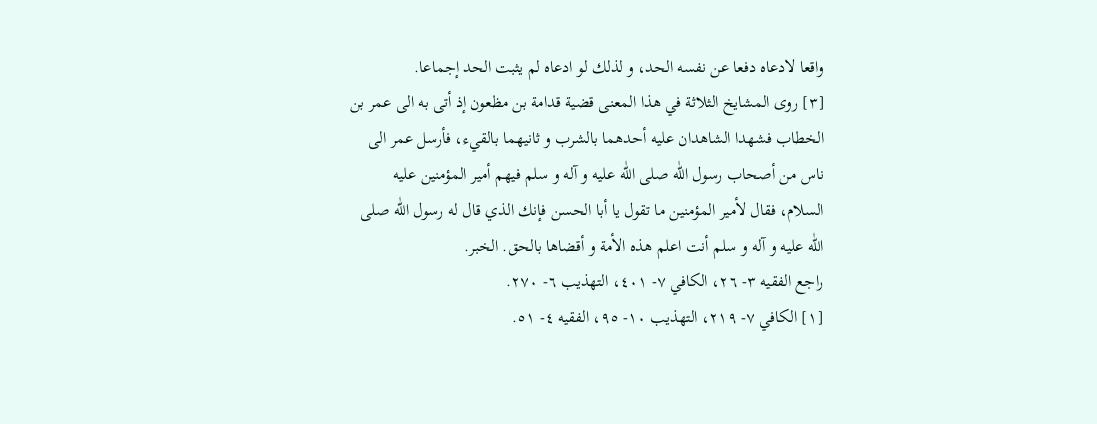واقعا لادعاه دفعا عن نفسه الحد، و لذلك لو ادعاه لم يثبت الحد إجماعا.
[٣] روى المشايخ الثلاثة في هذا المعنى قضية قدامة بن مظعون إذ أتى به الى عمر بن الخطاب فشهدا الشاهدان عليه أحدهما بالشرب و ثانيهما بالقيء، فأرسل عمر الى ناس من أصحاب رسول اللّٰه صلى اللّٰه عليه و آله و سلم فيهم أمير المؤمنين عليه السلام، فقال لأمير المؤمنين ما تقول يا أبا الحسن فإنك الذي قال له رسول اللّٰه صلى اللّٰه عليه و آله و سلم أنت اعلم هذه الأمة و أقضاها بالحق. الخبر.
راجع الفقيه ٣- ٢٦، الكافي ٧- ٤٠١، التهذيب ٦- ٢٧٠.
[١] الكافي ٧- ٢١٩، التهذيب ١٠- ٩٥، الفقيه ٤- ٥١.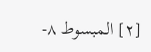[٢] المبسوط ٨-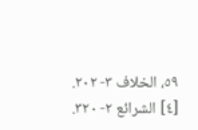٥٩، الخلاف ٣- ٢٠٢.
[٤] الشرائع ٢- ٣٢٠.